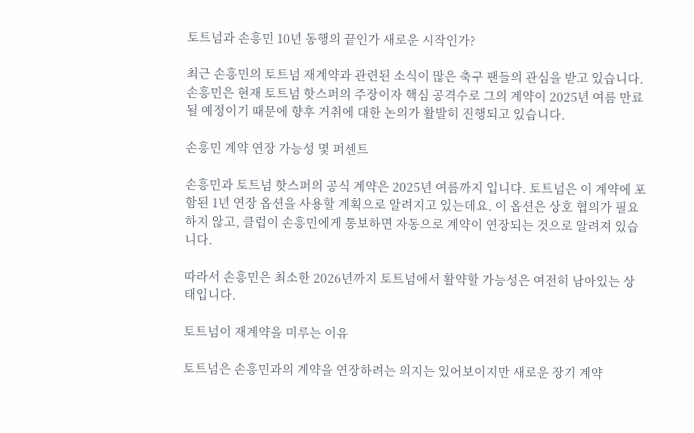토트넘과 손흥민 10년 동행의 끝인가 새로운 시작인가?

최근 손흥민의 토트넘 재계약과 관련된 소식이 많은 축구 팬들의 관심을 받고 있습니다. 손흥민은 현재 토트넘 핫스퍼의 주장이자 핵심 공격수로 그의 계약이 2025년 여름 만료될 예정이기 때문에 향후 거취에 대한 논의가 활발히 진행되고 있습니다.

손흥민 계약 연장 가능성 몇 퍼센트

손흥민과 토트넘 핫스퍼의 공식 계약은 2025년 여름까지 입니다. 토트넘은 이 계약에 포함된 1년 연장 옵션을 사용할 계획으로 알려지고 있는데요. 이 옵션은 상호 협의가 필요하지 않고, 클럽이 손흥민에게 통보하면 자동으로 계약이 연장되는 것으로 알려져 있습니다.

따라서 손흥민은 최소한 2026년까지 토트넘에서 활약할 가능성은 여전히 남아있는 상태입니다.

토트넘이 재계약을 미루는 이유

토트넘은 손흥민과의 계약을 연장하려는 의지는 있어보이지만 새로운 장기 계약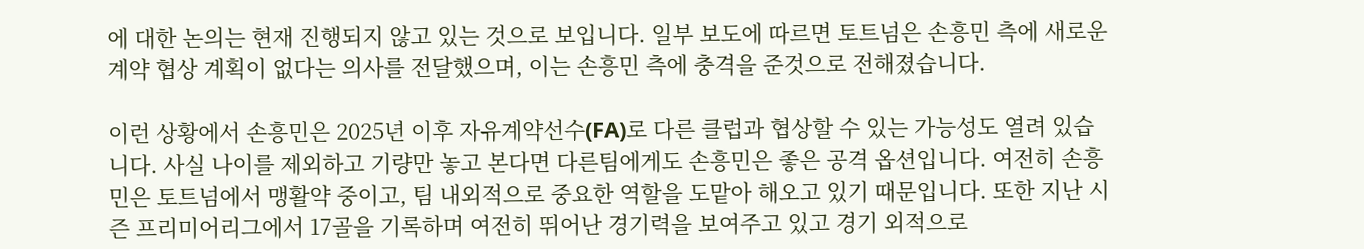에 대한 논의는 현재 진행되지 않고 있는 것으로 보입니다. 일부 보도에 따르면 토트넘은 손흥민 측에 새로운 계약 협상 계획이 없다는 의사를 전달했으며, 이는 손흥민 측에 충격을 준것으로 전해졌습니다.

이런 상황에서 손흥민은 2025년 이후 자유계약선수(FA)로 다른 클럽과 협상할 수 있는 가능성도 열려 있습니다. 사실 나이를 제외하고 기량만 놓고 본다면 다른팀에게도 손흥민은 좋은 공격 옵션입니다. 여전히 손흥민은 토트넘에서 맹활약 중이고, 팀 내외적으로 중요한 역할을 도맡아 해오고 있기 때문입니다. 또한 지난 시즌 프리미어리그에서 17골을 기록하며 여전히 뛰어난 경기력을 보여주고 있고 경기 외적으로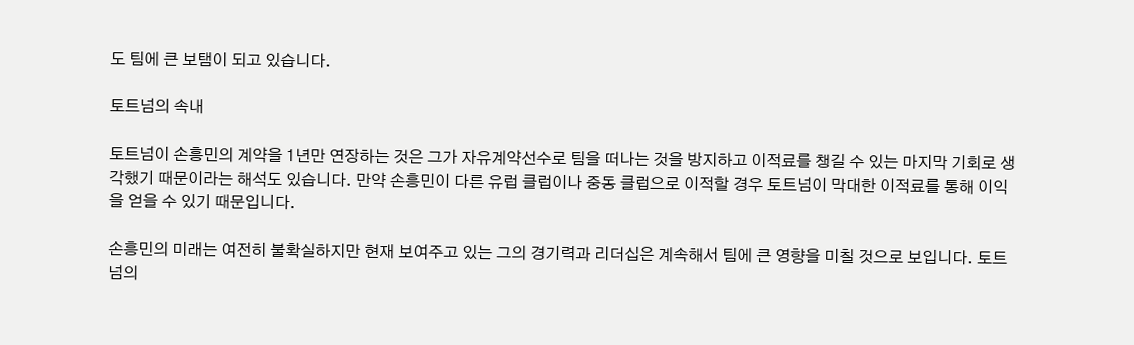도 팀에 큰 보탬이 되고 있습니다.

토트넘의 속내

토트넘이 손흥민의 계약을 1년만 연장하는 것은 그가 자유계약선수로 팀을 떠나는 것을 방지하고 이적료를 챙길 수 있는 마지막 기회로 생각했기 때문이라는 해석도 있습니다. 만약 손흥민이 다른 유럽 클럽이나 중동 클럽으로 이적할 경우 토트넘이 막대한 이적료를 통해 이익을 얻을 수 있기 때문입니다.

손흥민의 미래는 여전히 불확실하지만 현재 보여주고 있는 그의 경기력과 리더십은 계속해서 팀에 큰 영향을 미칠 것으로 보입니다. 토트넘의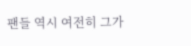팬들 역시 여전히 그가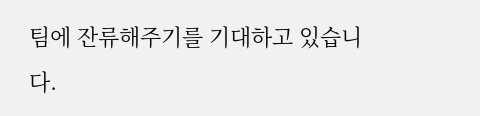팀에 잔류해주기를 기대하고 있습니다.